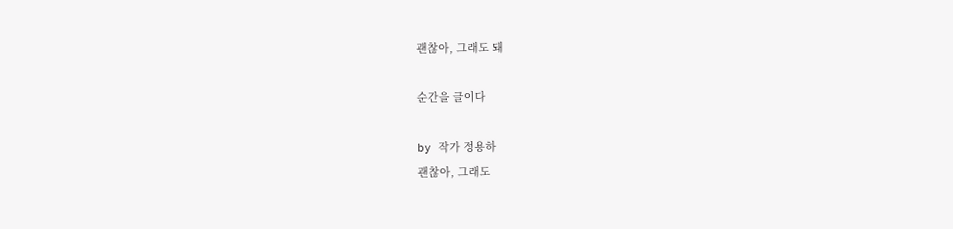괜찮아, 그래도 돼

순간을 글이다

by 작가 정용하
괜찮아, 그래도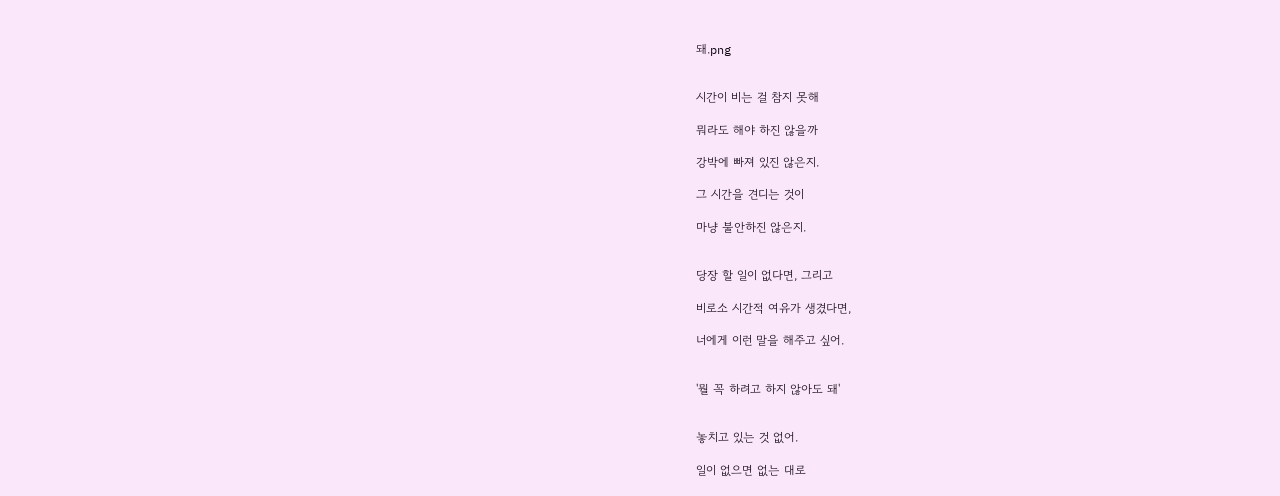돼.png


시간이 비는 걸 참지 못해

뭐라도 해야 하진 않을까

강박에 빠져 있진 않은지.

그 시간을 견디는 것이

마냥 불안하진 않은지.


당장 할 일이 없다면, 그리고

비로소 시간적 여유가 생겼다면,

너에게 이런 말을 해주고 싶어.


'뭘 꼭 하려고 하지 않아도 돼'


놓치고 있는 것 없어.

일이 없으면 없는 대로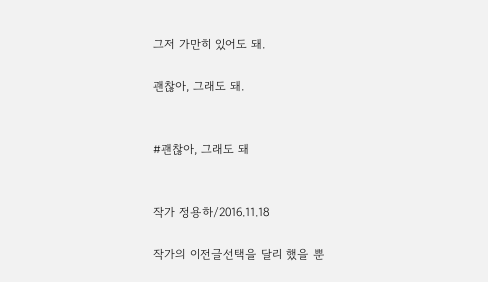그저 가만히 있어도 돼.

괜찮아, 그래도 돼.


#괜찮아, 그래도 돼


작가 정용하/2016.11.18

작가의 이전글선택을 달리 했을 뿐